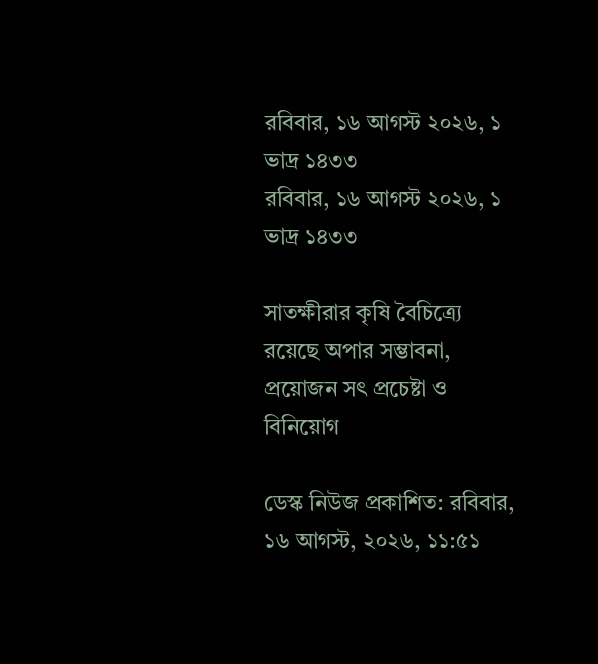রবিবার, ১৬ আগস্ট ২০২৬, ১ ভাদ্র ১৪৩৩
রবিবার, ১৬ আগস্ট ২০২৬, ১ ভাদ্র ১৪৩৩

সাতক্ষীরার কৃষি বৈচিত্র্যে রয়েছে অপার সম্ভাবনা, প্রয়োজন সৎ প্রচেষ্টা ও বিনিয়োগ

ডেস্ক নিউজ প্রকাশিত: রবিবার, ১৬ আগস্ট, ২০২৬, ১১:৫১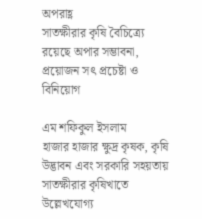অপরাহ্ণ
সাতক্ষীরার কৃষি বৈচিত্র্যে রয়েছে অপার সম্ভাবনা, প্রয়োজন সৎ প্রচেষ্টা ও বিনিয়োগ

এম শফিকুল ইসলাম
হাজার হাজার ক্ষুদ্র কৃষক, কৃষি উদ্ভাবন এবং সরকারি সহয়তায় সাতক্ষীরার কৃষিখাতে উল্লেখযোগ্য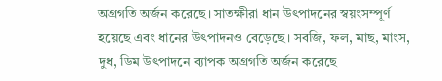অগ্রগতি অর্জন করেছে। সাতক্ষীরা ধান উৎপাদনের স্বয়ংসম্পূর্ণ হয়েছে এবং ধানের উৎপাদনও বেড়েছে। সবজি, ফল, মাছ, মাংস, দুধ, ডিম উৎপাদনে ব্যাপক অগ্রগতি অর্জন করেছে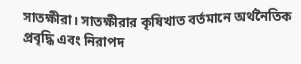সাতক্ষীরা। সাতক্ষীরার কৃষিখাত বর্তমানে অর্থনৈতিক প্রবৃদ্ধি এবং নিরাপদ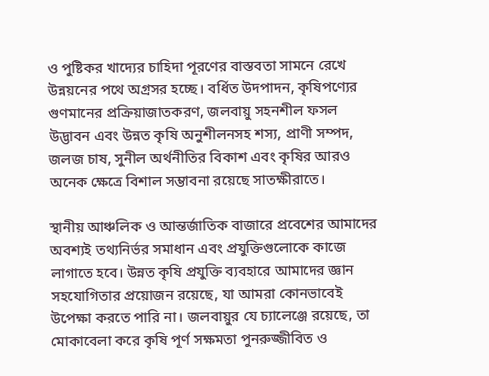ও পুষ্টিকর খাদ্যের চাহিদা পূরণের বাস্তবতা সামনে রেখে উন্নয়নের পথে অগ্রসর হচ্ছে। বর্ধিত উদপাদন, কৃষিপণ্যের গুণমানের প্রক্রিয়াজাতকরণ, জলবায়ু সহনশীল ফসল উদ্ভাবন এবং উন্নত কৃষি অনুশীলনসহ শস্য, প্রাণী সম্পদ, জলজ চাষ, সুনীল অর্থনীতির বিকাশ এবং কৃষির আরও অনেক ক্ষেত্রে বিশাল সম্ভাবনা রয়েছে সাতক্ষীরাতে।

স্থানীয় আঞ্চলিক ও আন্তর্জাতিক বাজারে প্রবেশের আমাদের অবশ্যই তথ্যনির্ভর সমাধান এবং প্রযুক্তিগুলোকে কাজে লাগাতে হবে। উন্নত কৃষি প্রযুক্তি ব্যবহারে আমাদের জ্ঞান সহযোগিতার প্রয়োজন রয়েছে, যা আমরা কোনভাবেই উপেক্ষা করতে পারি না। জলবায়ুর যে চ্যালেঞ্জে রয়েছে, তা মোকাবেলা করে কৃষি পূর্ণ সক্ষমতা পুনরুজ্জীবিত ও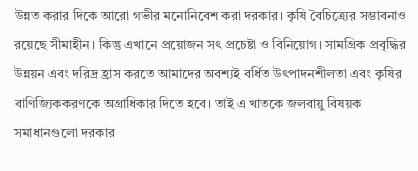উন্নত করার দিকে আরো গভীর মনোনিবেশ করা দরকার। কৃষি বৈচিত্র্যের সম্ভাবনাও রয়েছে সীমাহীন। কিন্তু এখানে প্রয়োজন সৎ প্রচেষ্টা ও বিনিয়োগ। সামগ্রিক প্রবৃদ্ধির উন্নয়ন এবং দরিদ্র হ্রাস করতে আমাদের অবশ্যই বর্ধিত উৎপাদনশীলতা এবং কৃষির বাণিজ্যিককরণকে অগ্রাধিকার দিতে হবে। তাই এ খাতকে জলবায়ু বিষয়ক সমাধানগুলো দরকার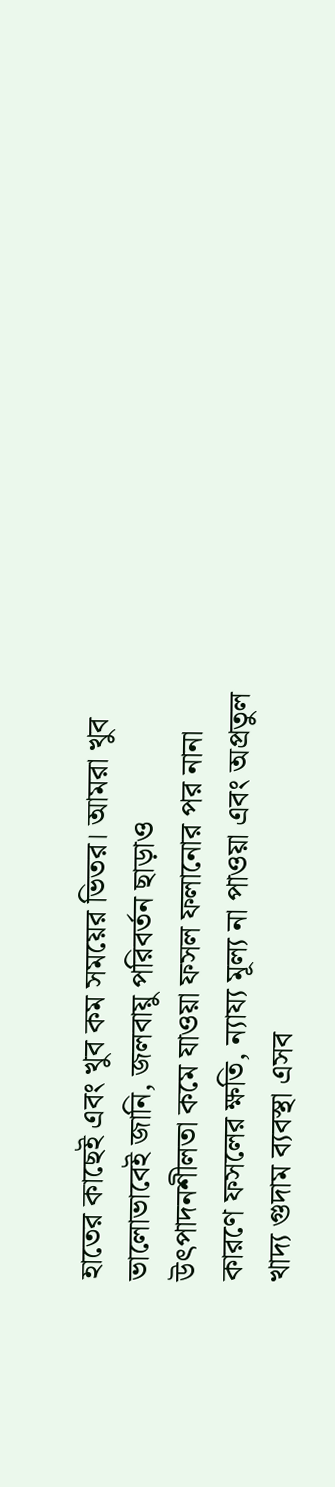হাতের কাছেই এবং খুব কম সময়ের ভিতর। আমরা খুব ভালোভাবেই জানি, জলবায়ু পরিবর্তন ছাড়াও উৎপাদনশীলতা কমে যাওয়া ফসল ফলানোর পর নানা কারণে ফসলের ক্ষতি, ন্যায্য মূল্য না পাওয়া এবং অপ্রতুল খাদ্য গুদাম ব্যবস্থা এসব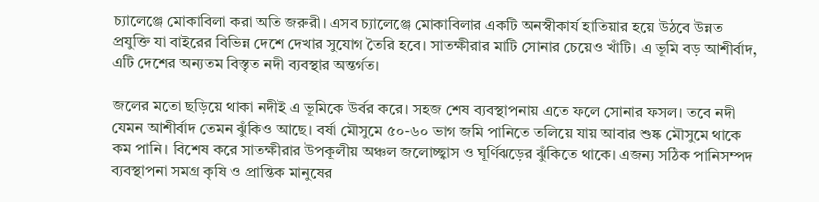চ্যালেঞ্জে মোকাবিলা করা অতি জরুরী। এসব চ্যালেঞ্জে মোকাবিলার একটি অনস্বীকার্য হাতিয়ার হয়ে উঠবে উন্নত প্রযুক্তি যা বাইরের বিভিন্ন দেশে দেখার সুযোগ তৈরি হবে। সাতক্ষীরার মাটি সোনার চেয়েও খাঁটি। এ ভূমি বড় আশীর্বাদ, এটি দেশের অন্যতম বিস্তৃত নদী ব্যবস্থার অন্তর্গত।

জলের মতো ছড়িয়ে থাকা নদীই এ ভূমিকে উর্বর করে। সহজ শেষ ব্যবস্থাপনায় এতে ফলে সোনার ফসল। তবে নদী যেমন আশীর্বাদ তেমন ঝুঁকিও আছে। বর্ষা মৌসুমে ৫০-৬০ ভাগ জমি পানিতে তলিয়ে যায় আবার শুষ্ক মৌসুমে থাকে কম পানি। বিশেষ করে সাতক্ষীরার উপকূলীয় অঞ্চল জলোচ্ছ্বাস ও ঘূর্ণিঝড়ের ঝুঁকিতে থাকে। এজন্য সঠিক পানিসম্পদ ব্যবস্থাপনা সমগ্র কৃষি ও প্রান্তিক মানুষের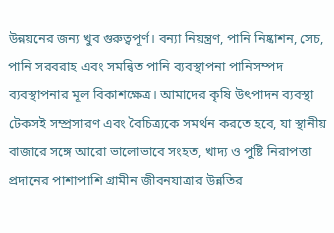উন্নয়নের জন্য খুব গুরুত্বপূর্ণ। বন্যা নিয়ন্ত্রণ, পানি নিষ্কাশন, সেচ, পানি সরবরাহ এবং সমন্বিত পানি ব্যবস্থাপনা পানিসম্পদ ব্যবস্থাপনার মূল বিকাশক্ষেত্র। আমাদের কৃষি উৎপাদন ব্যবস্থা টেকসই সম্প্রসারণ এবং বৈচিত্র্যকে সমর্থন করতে হবে, যা স্থানীয় বাজারে সঙ্গে আরো ভালোভাবে সংহত, খাদ্য ও পুষ্টি নিরাপত্তা প্রদানের পাশাপাশি গ্রামীন জীবনযাত্রার উন্নতির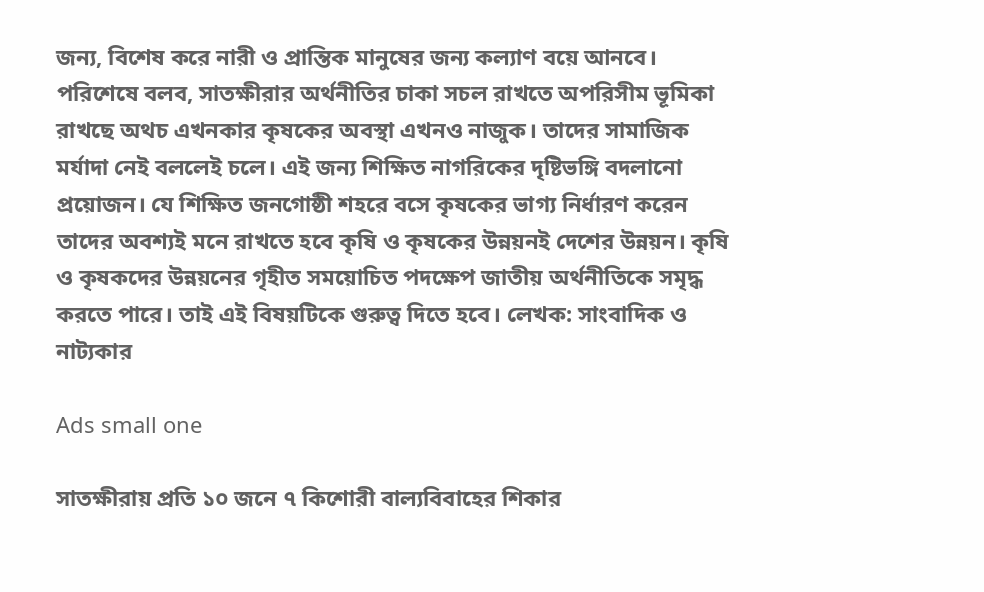জন্য, বিশেষ করে নারী ও প্রান্তিক মানুষের জন্য কল্যাণ বয়ে আনবে। পরিশেষে বলব, সাতক্ষীরার অর্থনীতির চাকা সচল রাখতে অপরিসীম ভূমিকা রাখছে অথচ এখনকার কৃষকের অবস্থা এখনও নাজুক। তাদের সামাজিক মর্যাদা নেই বললেই চলে। এই জন্য শিক্ষিত নাগরিকের দৃষ্টিভঙ্গি বদলানো প্রয়োজন। যে শিক্ষিত জনগোষ্ঠী শহরে বসে কৃষকের ভাগ্য নির্ধারণ করেন তাদের অবশ্যই মনে রাখতে হবে কৃষি ও কৃষকের উন্নয়নই দেশের উন্নয়ন। কৃষি ও কৃষকদের উন্নয়নের গৃহীত সময়োচিত পদক্ষেপ জাতীয় অর্থনীতিকে সমৃদ্ধ করতে পারে। তাই এই বিষয়টিকে গুরুত্ব দিতে হবে। লেখক: সাংবাদিক ও নাট্যকার

Ads small one

সাতক্ষীরায় প্রতি ১০ জনে ৭ কিশোরী বাল্যবিবাহের শিকার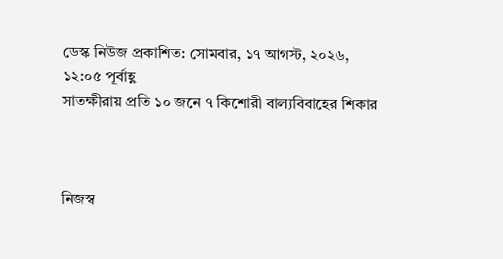ডেস্ক নিউজ প্রকাশিত: সোমবার, ১৭ আগস্ট, ২০২৬, ১২:০৫ পূর্বাহ্ণ
সাতক্ষীরায় প্রতি ১০ জনে ৭ কিশোরী বাল্যবিবাহের শিকার



নিজস্ব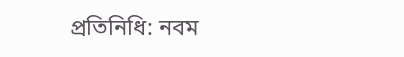প্রতিনিধি: নবম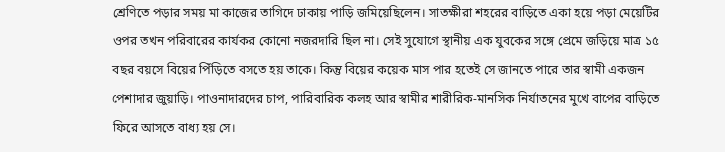শ্রেণিতে পড়ার সময় মা কাজের তাগিদে ঢাকায় পাড়ি জমিয়েছিলেন। সাতক্ষীরা শহরের বাড়িতে একা হয়ে পড়া মেয়েটির ওপর তখন পরিবারের কার্যকর কোনো নজরদারি ছিল না। সেই সুযোগে স্থানীয় এক যুবকের সঙ্গে প্রেমে জড়িয়ে মাত্র ১৫ বছর বয়সে বিয়ের পিঁড়িতে বসতে হয় তাকে। কিন্তু বিয়ের কয়েক মাস পার হতেই সে জানতে পারে তার স্বামী একজন পেশাদার জুয়াড়ি। পাওনাদারদের চাপ, পারিবারিক কলহ আর স্বামীর শারীরিক-মানসিক নির্যাতনের মুখে বাপের বাড়িতে ফিরে আসতে বাধ্য হয় সে।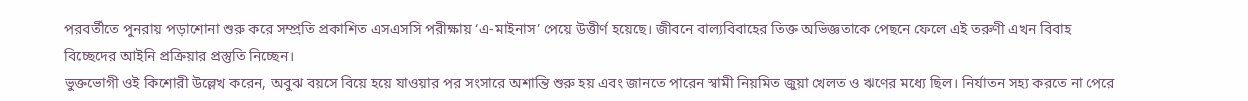পরবর্তীতে পুনরায় পড়াশোনা শুরু করে সম্প্রতি প্রকাশিত এসএসসি পরীক্ষায় ‘এ-মাইনাস’ পেয়ে উত্তীর্ণ হয়েছে। জীবনে বাল্যবিবাহের তিক্ত অভিজ্ঞতাকে পেছনে ফেলে এই তরুণী এখন বিবাহ বিচ্ছেদের আইনি প্রক্রিয়ার প্রস্তুতি নিচ্ছেন।
ভুক্তভোগী ওই কিশোরী উল্লেখ করেন, অবুঝ বয়সে বিয়ে হয়ে যাওয়ার পর সংসারে অশান্তি শুরু হয় এবং জানতে পারেন স্বামী নিয়মিত জুয়া খেলত ও ঋণের মধ্যে ছিল। নির্যাতন সহ্য করতে না পেরে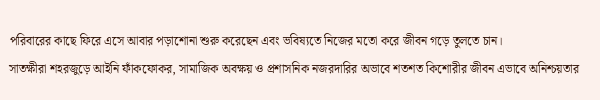পরিবারের কাছে ফিরে এসে আবার পড়াশোনা শুরু করেছেন এবং ভবিষ্যতে নিজের মতো করে জীবন গড়ে তুলতে চান।
সাতক্ষীরা শহরজুড়ে আইনি ফাঁকফোকর, সামাজিক অবক্ষয় ও প্রশাসনিক নজরদারির অভাবে শতশত কিশোরীর জীবন এভাবে অনিশ্চয়তার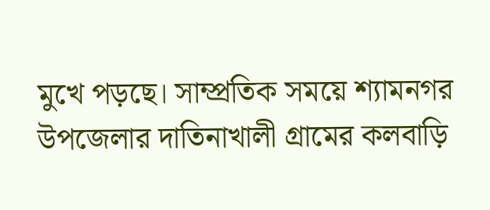মুখে পড়ছে। সাম্প্রতিক সময়ে শ্যামনগর উপজেলার দাতিনাখালী গ্রামের কলবাড়ি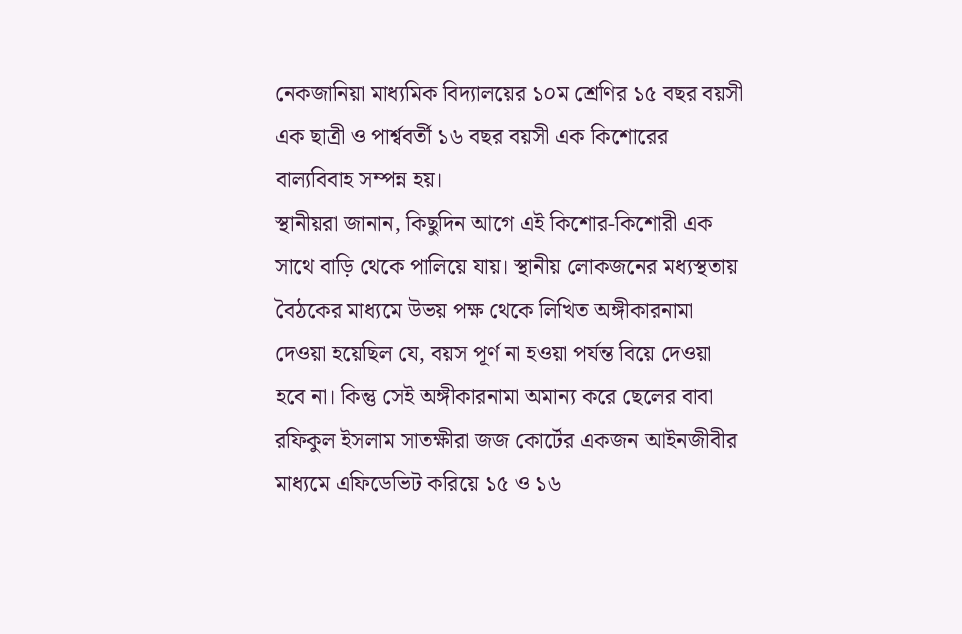নেকজানিয়া মাধ্যমিক বিদ্যালয়ের ১০ম শ্রেণির ১৫ বছর বয়সী এক ছাত্রী ও পার্শ্ববর্তী ১৬ বছর বয়সী এক কিশোরের বাল্যবিবাহ সম্পন্ন হয়।
স্থানীয়রা জানান, কিছুদিন আগে এই কিশোর-কিশোরী এক সাথে বাড়ি থেকে পালিয়ে যায়। স্থানীয় লোকজনের মধ্যস্থতায় বৈঠকের মাধ্যমে উভয় পক্ষ থেকে লিখিত অঙ্গীকারনামা দেওয়া হয়েছিল যে, বয়স পূর্ণ না হওয়া পর্যন্ত বিয়ে দেওয়া হবে না। কিন্তু সেই অঙ্গীকারনামা অমান্য করে ছেলের বাবা রফিকুল ইসলাম সাতক্ষীরা জজ কোর্টের একজন আইনজীবীর মাধ্যমে এফিডেভিট করিয়ে ১৫ ও ১৬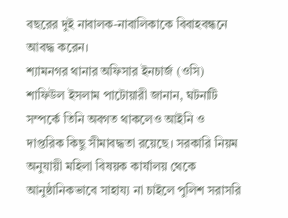বছরের দুই নাবালক-নাবালিকাকে বিবাহবন্ধনে আবদ্ধ করেন।
শ্যামনগর থানার অফিসার ইনচার্জ (ওসি) শাফিউল ইসলাম পাটোয়ারী জানান, ঘটনাটি সম্পর্কে তিনি অবগত থাকলেও আইনি ও দাপ্তরিক কিছু সীমাবদ্ধতা রয়েছে। সরকারি নিয়ম অনুযায়ী মহিলা বিষয়ক কার্যালয় থেকে আনুষ্ঠানিকভাবে সাহায্য না চাইলে পুলিশ সরাসরি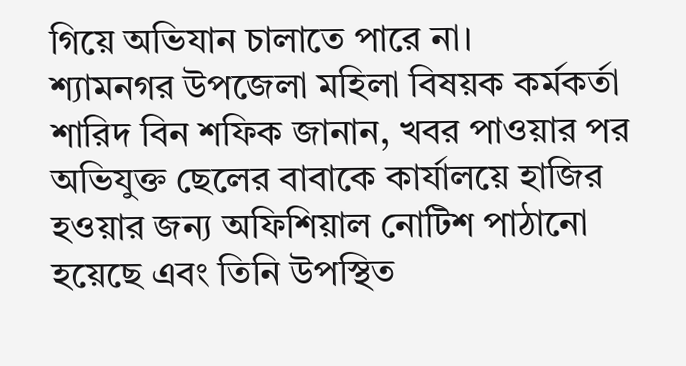গিয়ে অভিযান চালাতে পারে না।
শ্যামনগর উপজেলা মহিলা বিষয়ক কর্মকর্তা শারিদ বিন শফিক জানান, খবর পাওয়ার পর অভিযুক্ত ছেলের বাবাকে কার্যালয়ে হাজির হওয়ার জন্য অফিশিয়াল নোটিশ পাঠানো হয়েছে এবং তিনি উপস্থিত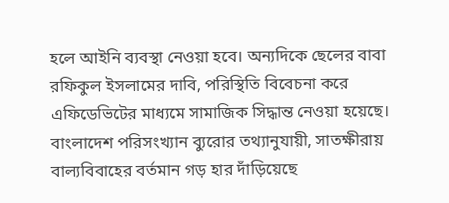হলে আইনি ব্যবস্থা নেওয়া হবে। অন্যদিকে ছেলের বাবা রফিকুল ইসলামের দাবি, পরিস্থিতি বিবেচনা করে এফিডেভিটের মাধ্যমে সামাজিক সিদ্ধান্ত নেওয়া হয়েছে।
বাংলাদেশ পরিসংখ্যান ব্যুরোর তথ্যানুযায়ী, সাতক্ষীরায় বাল্যবিবাহের বর্তমান গড় হার দাঁড়িয়েছে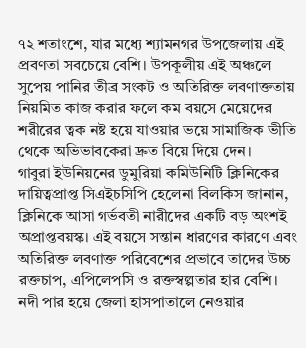৭২ শতাংশে, যার মধ্যে শ্যামনগর উপজেলায় এই প্রবণতা সবচেয়ে বেশি। উপকূলীয় এই অঞ্চলে সুপেয় পানির তীব্র সংকট ও অতিরিক্ত লবণাক্ততায় নিয়মিত কাজ করার ফলে কম বয়সে মেয়েদের শরীরের ত্বক নষ্ট হয়ে যাওয়ার ভয়ে সামাজিক ভীতি থেকে অভিভাবকেরা দ্রুত বিয়ে দিয়ে দেন।
গাবুরা ইউনিয়নের ডুমুরিয়া কমিউনিটি ক্লিনিকের দায়িত্বপ্রাপ্ত সিএইচসিপি হেলেনা বিলকিস জানান, ক্লিনিকে আসা গর্ভবতী নারীদের একটি বড় অংশই অপ্রাপ্তবয়স্ক। এই বয়সে সন্তান ধারণের কারণে এবং অতিরিক্ত লবণাক্ত পরিবেশের প্রভাবে তাদের উচ্চ রক্তচাপ, এপিলেপসি ও রক্তস্বল্পতার হার বেশি। নদী পার হয়ে জেলা হাসপাতালে নেওয়ার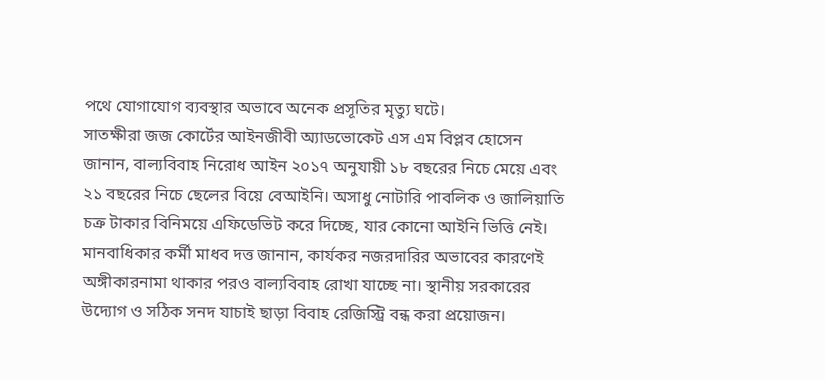পথে যোগাযোগ ব্যবস্থার অভাবে অনেক প্রসূতির মৃত্যু ঘটে।
সাতক্ষীরা জজ কোর্টের আইনজীবী অ্যাডভোকেট এস এম বিপ্লব হোসেন জানান, বাল্যবিবাহ নিরোধ আইন ২০১৭ অনুযায়ী ১৮ বছরের নিচে মেয়ে এবং ২১ বছরের নিচে ছেলের বিয়ে বেআইনি। অসাধু নোটারি পাবলিক ও জালিয়াতি চক্র টাকার বিনিময়ে এফিডেভিট করে দিচ্ছে, যার কোনো আইনি ভিত্তি নেই।
মানবাধিকার কর্মী মাধব দত্ত জানান, কার্যকর নজরদারির অভাবের কারণেই অঙ্গীকারনামা থাকার পরও বাল্যবিবাহ রোখা যাচ্ছে না। স্থানীয় সরকারের উদ্যোগ ও সঠিক সনদ যাচাই ছাড়া বিবাহ রেজিস্ট্রি বন্ধ করা প্রয়োজন।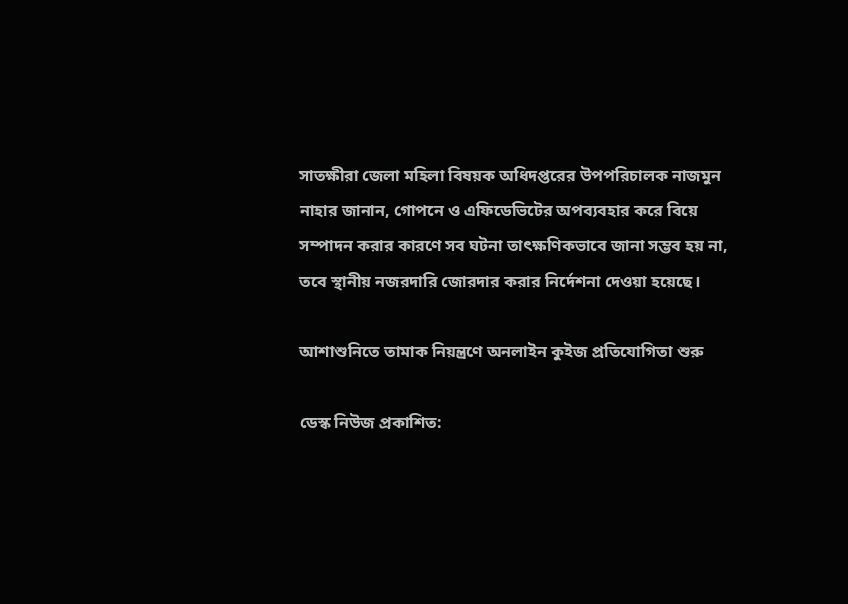সাতক্ষীরা জেলা মহিলা বিষয়ক অধিদপ্তরের উপপরিচালক নাজমুন নাহার জানান, গোপনে ও এফিডেভিটের অপব্যবহার করে বিয়ে সম্পাদন করার কারণে সব ঘটনা তাৎক্ষণিকভাবে জানা সম্ভব হয় না, তবে স্থানীয় নজরদারি জোরদার করার নির্দেশনা দেওয়া হয়েছে।

আশাশুনিতে তামাক নিয়ন্ত্রণে অনলাইন কুইজ প্রতিযোগিতা শুরু

ডেস্ক নিউজ প্রকাশিত: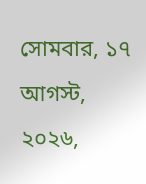সোমবার, ১৭ আগস্ট, ২০২৬,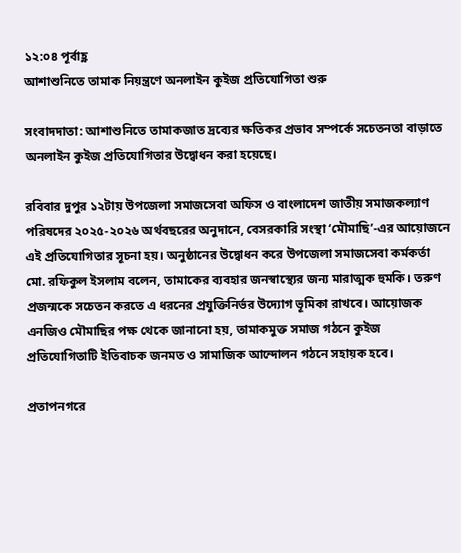১২:০৪ পূর্বাহ্ণ
আশাশুনিতে তামাক নিয়ন্ত্রণে অনলাইন কুইজ প্রতিযোগিতা শুরু

সংবাদদাতা: আশাশুনিতে তামাকজাত দ্রব্যের ক্ষতিকর প্রভাব সম্পর্কে সচেতনতা বাড়াতে অনলাইন কুইজ প্রতিযোগিতার উদ্বোধন করা হয়েছে।

রবিবার দুপুর ১২টায় উপজেলা সমাজসেবা অফিস ও বাংলাদেশ জাতীয় সমাজকল্যাণ পরিষদের ২০২৫-২০২৬ অর্থবছরের অনুদানে, বেসরকারি সংস্থা ‘মৌমাছি’-এর আয়োজনে এই প্রতিযোগিতার সূচনা হয়। অনুষ্ঠানের উদ্বোধন করে উপজেলা সমাজসেবা কর্মকর্তা মো. রফিকুল ইসলাম বলেন, তামাকের ব্যবহার জনস্বাস্থ্যের জন্য মারাত্মক হুমকি। তরুণ প্রজন্মকে সচেতন করতে এ ধরনের প্রযুক্তিনির্ভর উদ্যোগ ভূমিকা রাখবে। আয়োজক এনজিও মৌমাছির পক্ষ থেকে জানানো হয়, তামাকমুক্ত সমাজ গঠনে কুইজ প্রতিযোগিতাটি ইতিবাচক জনমত ও সামাজিক আন্দোলন গঠনে সহায়ক হবে।

প্রতাপনগরে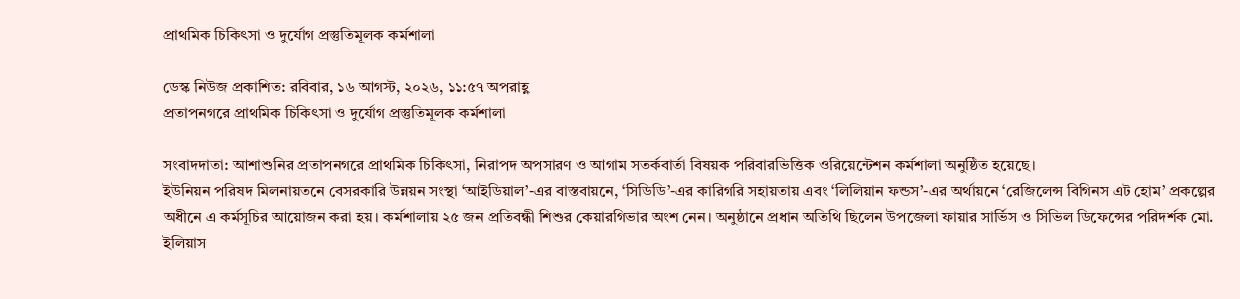প্রাথমিক চিকিৎসা ও দুর্যোগ প্রস্তুতিমূলক কর্মশালা

ডেস্ক নিউজ প্রকাশিত: রবিবার, ১৬ আগস্ট, ২০২৬, ১১:৫৭ অপরাহ্ণ
প্রতাপনগরে প্রাথমিক চিকিৎসা ও দুর্যোগ প্রস্তুতিমূলক কর্মশালা

সংবাদদাতা: আশাশুনির প্রতাপনগরে প্রাথমিক চিকিৎসা, নিরাপদ অপসারণ ও আগাম সতর্কবার্তা বিষয়ক পরিবারভিত্তিক ওরিয়েন্টেশন কর্মশালা অনুষ্ঠিত হয়েছে।
ইউনিয়ন পরিষদ মিলনায়তনে বেসরকারি উন্নয়ন সংস্থা ‘আইডিয়াল’-এর বাস্তবায়নে, ‘সিডিডি’-এর কারিগরি সহায়তায় এবং ‘লিলিয়ান ফন্ডস’-এর অর্থায়নে ‘রেজিলেন্স বিগিনস এট হোম’ প্রকল্পের অধীনে এ কর্মসূচির আয়োজন করা হয়। কর্মশালায় ২৫ জন প্রতিবন্ধী শিশুর কেয়ারগিভার অংশ নেন। অনুষ্ঠানে প্রধান অতিথি ছিলেন উপজেলা ফায়ার সার্ভিস ও সিভিল ডিফেন্সের পরিদর্শক মো. ইলিয়াস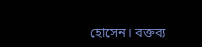হোসেন। বক্তব্য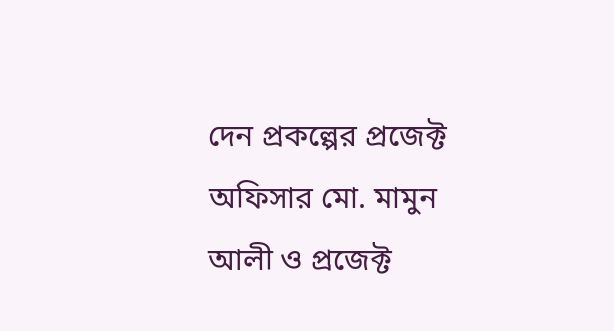দেন প্রকল্পের প্রজেক্ট অফিসার মো. মামুন আলী ও প্রজেক্ট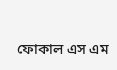ফোকাল এস এম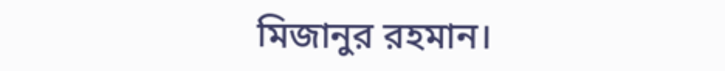মিজানুর রহমান।